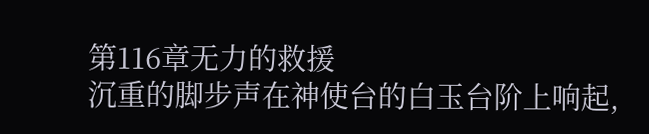第116章无力的救援
沉重的脚步声在神使台的白玉台阶上响起,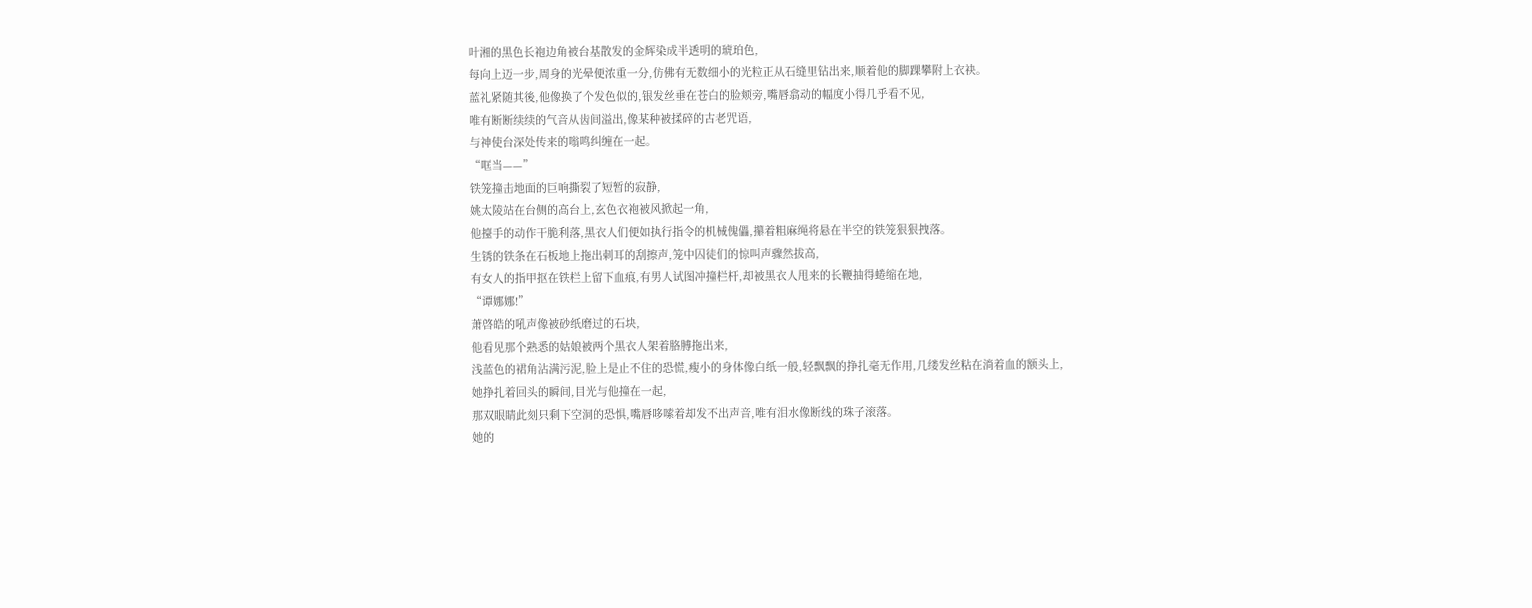叶湘的黑色长袍边角被台基散发的金辉染成半透明的琥珀色,
每向上迈一步,周身的光晕便浓重一分,仿佛有无数细小的光粒正从石缝里钻出来,顺着他的脚踝攀附上衣袂。
蓝礼紧随其後,他像换了个发色似的,银发丝垂在苍白的脸颊旁,嘴唇翕动的幅度小得几乎看不见,
唯有断断续续的气音从齿间溢出,像某种被揉碎的古老咒语,
与神使台深处传来的嗡鸣纠缠在一起。
“哐当——”
铁笼撞击地面的巨响撕裂了短暂的寂静,
姚太陵站在台侧的高台上,玄色衣袍被风掀起一角,
他擡手的动作干脆利落,黑衣人们便如执行指令的机械傀儡,攥着粗麻绳将悬在半空的铁笼狠狠拽落。
生锈的铁条在石板地上拖出刺耳的刮擦声,笼中囚徒们的惊叫声骤然拔高,
有女人的指甲抠在铁栏上留下血痕,有男人试图冲撞栏杆,却被黑衣人甩来的长鞭抽得蜷缩在地,
“谭娜娜!”
萧啓皓的吼声像被砂纸磨过的石块,
他看见那个熟悉的姑娘被两个黑衣人架着胳膊拖出来,
浅蓝色的裙角沾满污泥,脸上是止不住的恐慌,瘦小的身体像白纸一般,轻飘飘的挣扎毫无作用,几缕发丝粘在淌着血的额头上,
她挣扎着回头的瞬间,目光与他撞在一起,
那双眼睛此刻只剩下空洞的恐惧,嘴唇哆嗦着却发不出声音,唯有泪水像断线的珠子滚落。
她的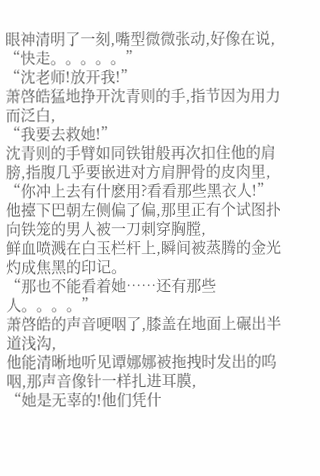眼神清明了一刻,嘴型微微张动,好像在说,
“快走。。。。。”
“沈老师!放开我!”
萧啓皓猛地挣开沈青则的手,指节因为用力而泛白,
“我要去救她!”
沈青则的手臂如同铁钳般再次扣住他的肩膀,指腹几乎要嵌进对方肩胛骨的皮肉里,
“你冲上去有什麽用?看看那些黑衣人!”
他擡下巴朝左侧偏了偏,那里正有个试图扑向铁笼的男人被一刀刺穿胸膛,
鲜血喷溅在白玉栏杆上,瞬间被蒸腾的金光灼成焦黑的印记。
“那也不能看着她……还有那些人。。。。”
萧啓皓的声音哽咽了,膝盖在地面上碾出半道浅沟,
他能清晰地听见谭娜娜被拖拽时发出的呜咽,那声音像针一样扎进耳膜,
“她是无辜的!他们凭什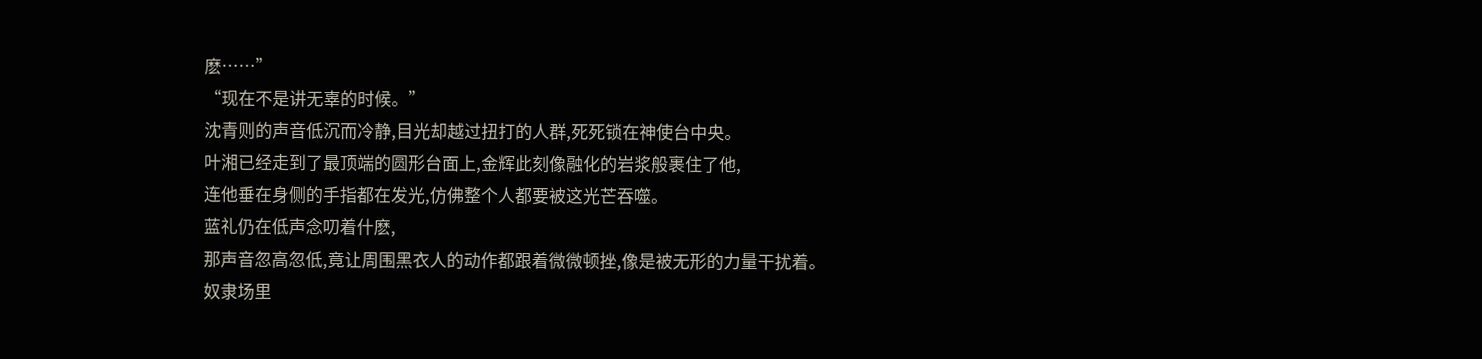麽……”
“现在不是讲无辜的时候。”
沈青则的声音低沉而冷静,目光却越过扭打的人群,死死锁在神使台中央。
叶湘已经走到了最顶端的圆形台面上,金辉此刻像融化的岩浆般裹住了他,
连他垂在身侧的手指都在发光,仿佛整个人都要被这光芒吞噬。
蓝礼仍在低声念叨着什麽,
那声音忽高忽低,竟让周围黑衣人的动作都跟着微微顿挫,像是被无形的力量干扰着。
奴隶场里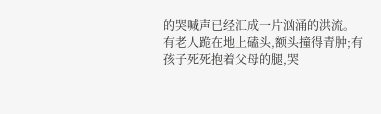的哭喊声已经汇成一片汹涌的洪流。
有老人跪在地上磕头,额头撞得青肿;有孩子死死抱着父母的腿,哭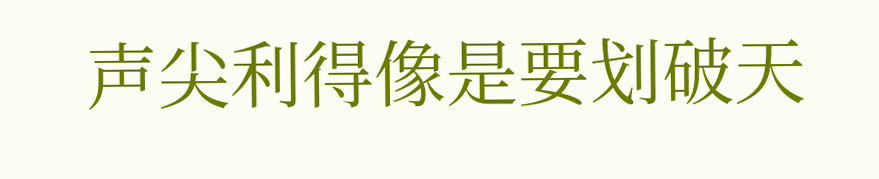声尖利得像是要划破天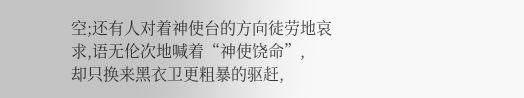空;还有人对着神使台的方向徒劳地哀求,语无伦次地喊着“神使饶命”,
却只换来黑衣卫更粗暴的驱赶,